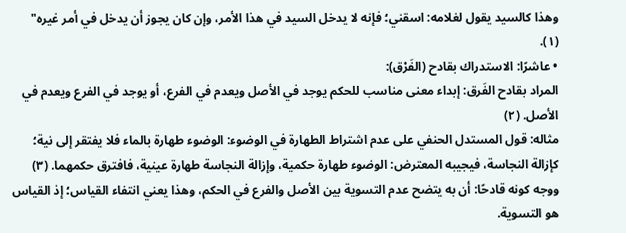وهذا كالسيد يقول لغلامه: اسقني؛ فإنه لا يدخل السيد في هذا الأمر، وإن كان يجوز أن يدخل في أمر غيره" (١).
• عاشرًا: الاستدراك بقادح (الفَرْق):
المراد بقادح الفَرق: إبداء معنى مناسب للحكم يوجد في الأصل ويعدم في الفرع، أو يوجد في الفرع ويعدم في الأصل. (٢)
مثاله: قول المستدل الحنفي على عدم اشتراط الطهارة في الوضوء: الوضوء طهارة بالماء فلا يفتقر إلى نية؛ كإزالة النجاسة، فيجيبه المعترض: الوضوء طهارة حكمية، وإزالة النجاسة طهارة عينية، فافترق حكمهما. (٣)
ووجه كونه قادحًا: أن به يتضح عدم التسوية بين الأصل والفرع في الحكم، وهذا يعني انتفاء القياس؛ إذ القياس هو التسوية.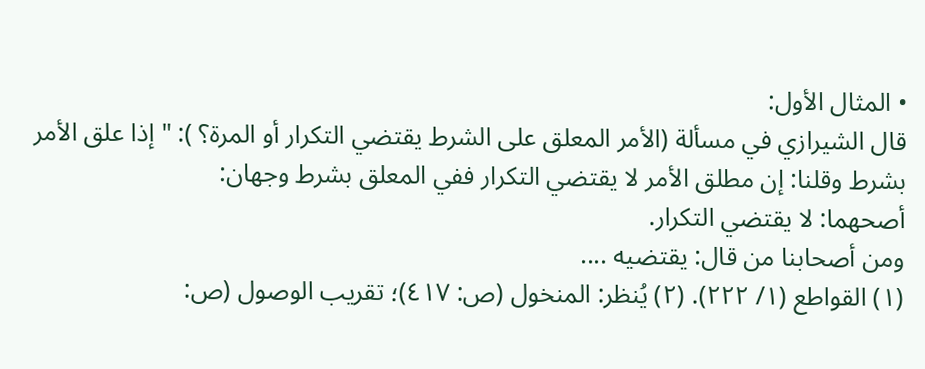• المثال الأول:
قال الشيرازي في مسألة (الأمر المعلق على الشرط يقتضي التكرار أو المرة؟ ): "إذا علق الأمر بشرط وقلنا: إن مطلق الأمر لا يقتضي التكرار ففي المعلق بشرط وجهان:
أصحهما: لا يقتضي التكرار.
ومن أصحابنا من قال: يقتضيه ....
(١) القواطع (١/ ٢٢٢). (٢) يُنظر: المنخول (ص: ٤١٧)؛ تقريب الوصول (ص: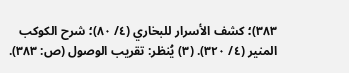٣٨٣)؛ كشف الأسرار للبخاري (٤/ ٨٠)؛ شرح الكوكب المنير (٤/ ٣٢٠). (٣) يُنظر: تقريب الوصول (ص: ٣٨٣).